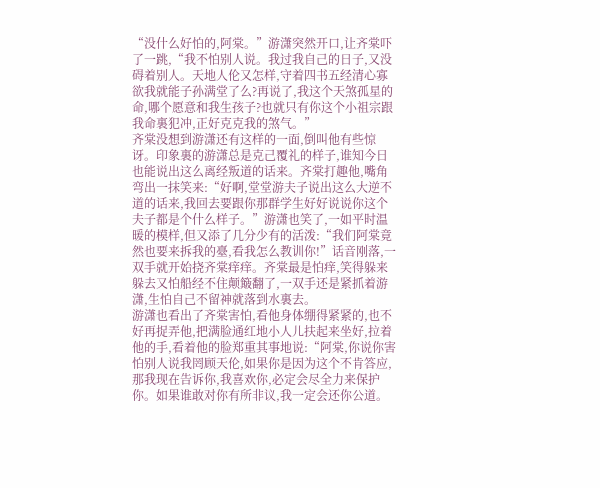“没什么好怕的,阿棠。”游潇突然开口,让齐棠吓了一跳,“我不怕别人说。我过我自己的日子,又没碍着别人。天地人伦又怎样,守着四书五经清心寡欲我就能子孙满堂了么?再说了,我这个天煞孤星的命,哪个愿意和我生孩子?也就只有你这个小祖宗跟我命裏犯冲,正好克克我的煞气。”
齐棠没想到游潇还有这样的一面,倒叫他有些惊讶。印象裏的游潇总是克己覆礼的样子,谁知今日也能说出这么离经叛道的话来。齐棠打趣他,嘴角弯出一抹笑来:“好啊,堂堂游夫子说出这么大逆不道的话来,我回去要跟你那群学生好好说说你这个夫子都是个什么样子。”游潇也笑了,一如平时温暖的模样,但又添了几分少有的活泼:“我们阿棠竟然也要来拆我的臺,看我怎么教训你!”话音刚落,一双手就开始挠齐棠痒痒。齐棠最是怕痒,笑得躲来躲去又怕船经不住颠簸翻了,一双手还是紧抓着游潇,生怕自己不留神就落到水裏去。
游潇也看出了齐棠害怕,看他身体绷得紧紧的,也不好再捉弄他,把满脸通红地小人儿扶起来坐好,拉着他的手,看着他的脸郑重其事地说:“阿棠,你说你害怕别人说我罔顾天伦,如果你是因为这个不肯答应,那我现在告诉你,我喜欢你,必定会尽全力来保护你。如果谁敢对你有所非议,我一定会还你公道。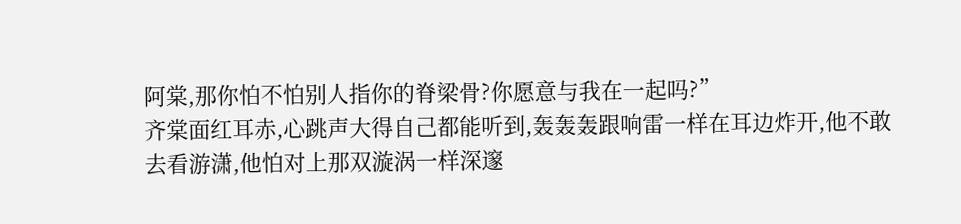阿棠,那你怕不怕别人指你的脊梁骨?你愿意与我在一起吗?”
齐棠面红耳赤,心跳声大得自己都能听到,轰轰轰跟响雷一样在耳边炸开,他不敢去看游潇,他怕对上那双漩涡一样深邃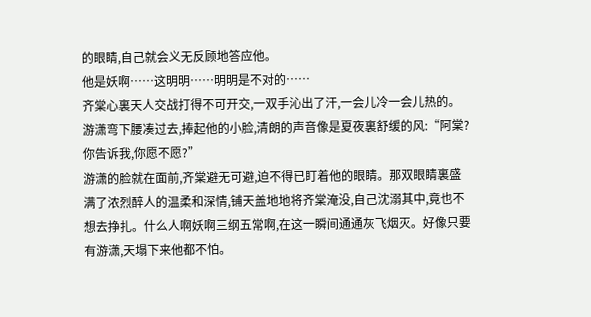的眼睛,自己就会义无反顾地答应他。
他是妖啊……这明明……明明是不对的……
齐棠心裏天人交战打得不可开交,一双手沁出了汗,一会儿冷一会儿热的。游潇弯下腰凑过去,捧起他的小脸,清朗的声音像是夏夜裏舒缓的风:“阿棠?你告诉我,你愿不愿?”
游潇的脸就在面前,齐棠避无可避,迫不得已盯着他的眼睛。那双眼睛裏盛满了浓烈醉人的温柔和深情,铺天盖地地将齐棠淹没,自己沈溺其中,竟也不想去挣扎。什么人啊妖啊三纲五常啊,在这一瞬间通通灰飞烟灭。好像只要有游潇,天塌下来他都不怕。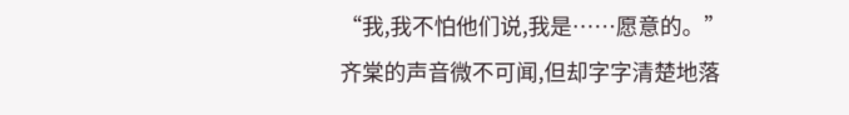“我,我不怕他们说,我是……愿意的。”
齐棠的声音微不可闻,但却字字清楚地落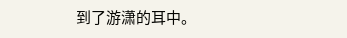到了游潇的耳中。